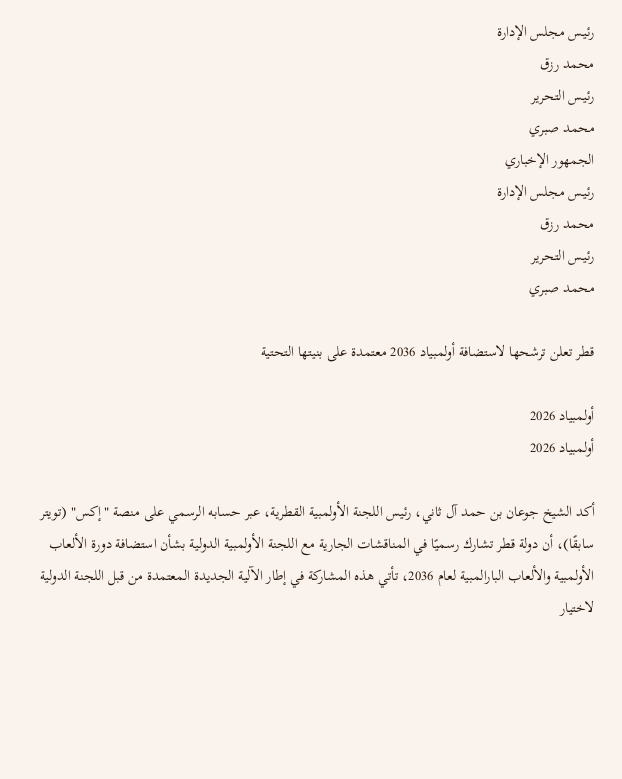رئيـس مجلس الإدارة
محمد رزق
رئيـس التحرير
محمد صبري
الجمهور الإخباري
رئيـس مجلس الإدارة
محمد رزق
رئيـس التحرير
محمد صبري

قطر تعلن ترشحها لاستضافة أولمبياد 2036 معتمدة على بنيتها التحتية

أولمبياد 2026
أولمبياد 2026

أكد الشيخ جوعان بن حمد آل ثاني، رئيس اللجنة الأولمبية القطرية، عبر حسابه الرسمي على منصة "إكس" (تويتر سابقًا)، أن دولة قطر تشارك رسميًا في المناقشات الجارية مع اللجنة الأولمبية الدولية بشأن استضافة دورة الألعاب الأولمبية والألعاب البارالمبية لعام 2036، تأتي هذه المشاركة في إطار الآلية الجديدة المعتمدة من قبل اللجنة الدولية لاختيار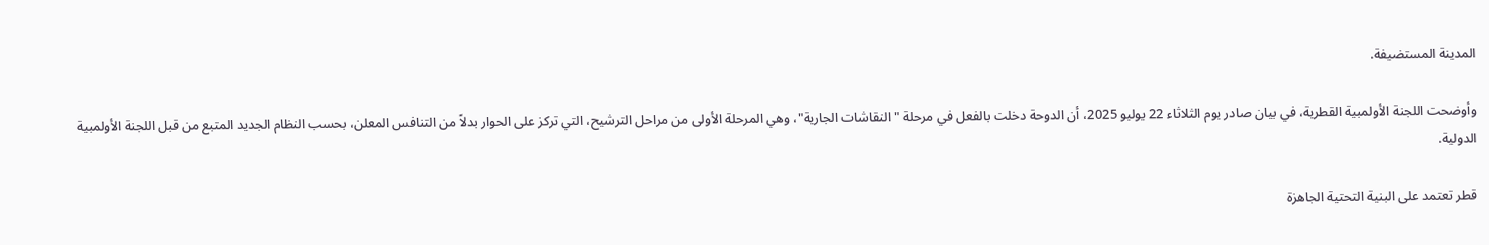المدينة المستضيفة.

وأوضحت اللجنة الأولمبية القطرية، في بيان صادر يوم الثلاثاء 22 يوليو 2025، أن الدوحة دخلت بالفعل في مرحلة "النقاشات الجارية"، وهي المرحلة الأولى من مراحل الترشيح، التي تركز على الحوار بدلاً من التنافس المعلن، بحسب النظام الجديد المتبع من قبل اللجنة الأولمبية الدولية.

قطر تعتمد على البنية التحتية الجاهزة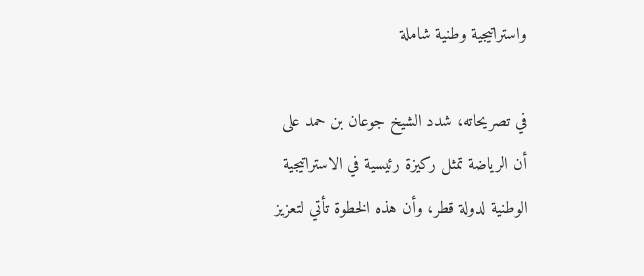واستراتيجية وطنية شاملة

في تصريحاته، شدد الشيخ جوعان بن حمد على أن الرياضة تمثل ركيزة رئيسية في الاستراتيجية الوطنية لدولة قطر، وأن هذه الخطوة تأتي لتعزيز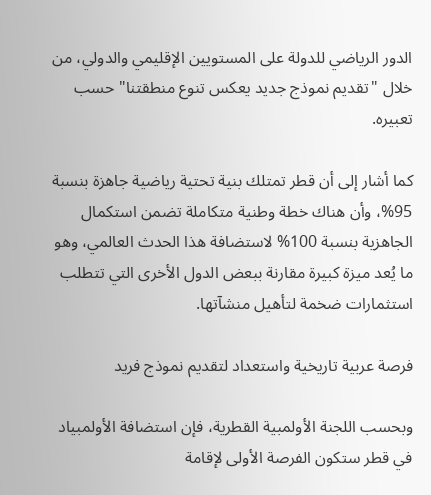الدور الرياضي للدولة على المستويين الإقليمي والدولي، من خلال "تقديم نموذج جديد يعكس تنوع منطقتنا" حسب تعبيره.

كما أشار إلى أن قطر تمتلك بنية تحتية رياضية جاهزة بنسبة 95%، وأن هناك خطة وطنية متكاملة تضمن استكمال الجاهزية بنسبة 100% لاستضافة هذا الحدث العالمي، وهو ما يُعد ميزة كبيرة مقارنة ببعض الدول الأخرى التي تتطلب استثمارات ضخمة لتأهيل منشآتها.

فرصة عربية تاريخية واستعداد لتقديم نموذج فريد

وبحسب اللجنة الأولمبية القطرية، فإن استضافة الأولمبياد في قطر ستكون الفرصة الأولى لإقامة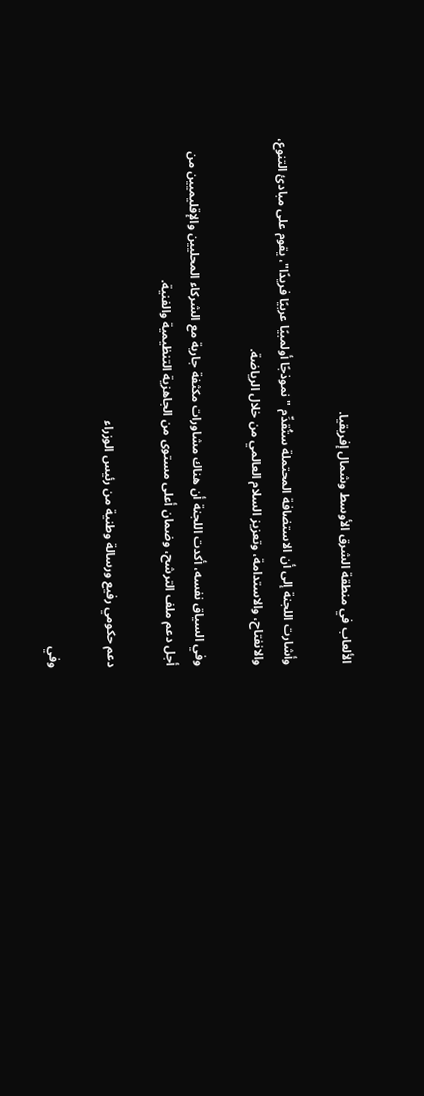الألعاب في منطقة الشرق الأوسط وشمال إفريقيا.

وأشارت اللجنة إلى أن الاستضافة المحتملة ستُقدِّم "نموذجًا أولمبيًا عربيًا فريدًا"، يقوم على مبادئ التنوع، والانفتاح، والاستدامة، وتعزيز السلام العالمي من خلال الرياضة.

وفي السياق نفسه، أكدت اللجنة أن هناك مشاورات مكثفة جارية مع الشركاء المحليين والإقليميين من أجل دعم ملف الترشح، وضمان أعلى مستوى من الجاهزية التنظيمية والفنية.

دعم حكومي رفيع ورسالة وطنية من رئيس الوزراء

وفي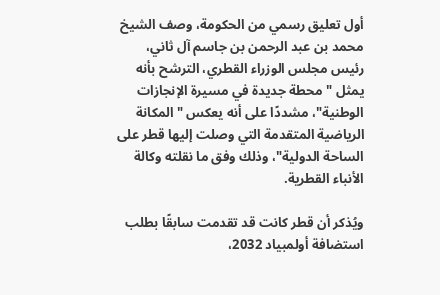أول تعليق رسمي من الحكومة، وصف الشيخ محمد بن عبد الرحمن بن جاسم آل ثاني، رئيس مجلس الوزراء القطري، الترشح بأنه يمثل "محطة جديدة في مسيرة الإنجازات الوطنية"، مشددًا على أنه يعكس "المكانة الرياضية المتقدمة التي وصلت إليها قطر على الساحة الدولية"، وذلك وفق ما نقلته وكالة الأنباء القطرية.

ويُذكر أن قطر كانت قد تقدمت سابقًا بطلب استضافة أولمبياد 2032،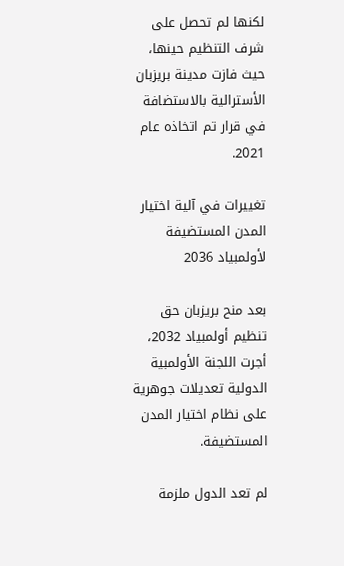لكنها لم تحصل على شرف التنظيم حينها، حيث فازت مدينة بريزبان الأسترالية بالاستضافة في قرار تم اتخاذه عام 2021.

تغييرات في آلية اختيار المدن المستضيفة لأولمبياد 2036

بعد منح بريزبان حق تنظيم أولمبياد 2032، أجرت اللجنة الأولمبية الدولية تعديلات جوهرية على نظام اختيار المدن المستضيفة.

لم تعد الدول ملزمة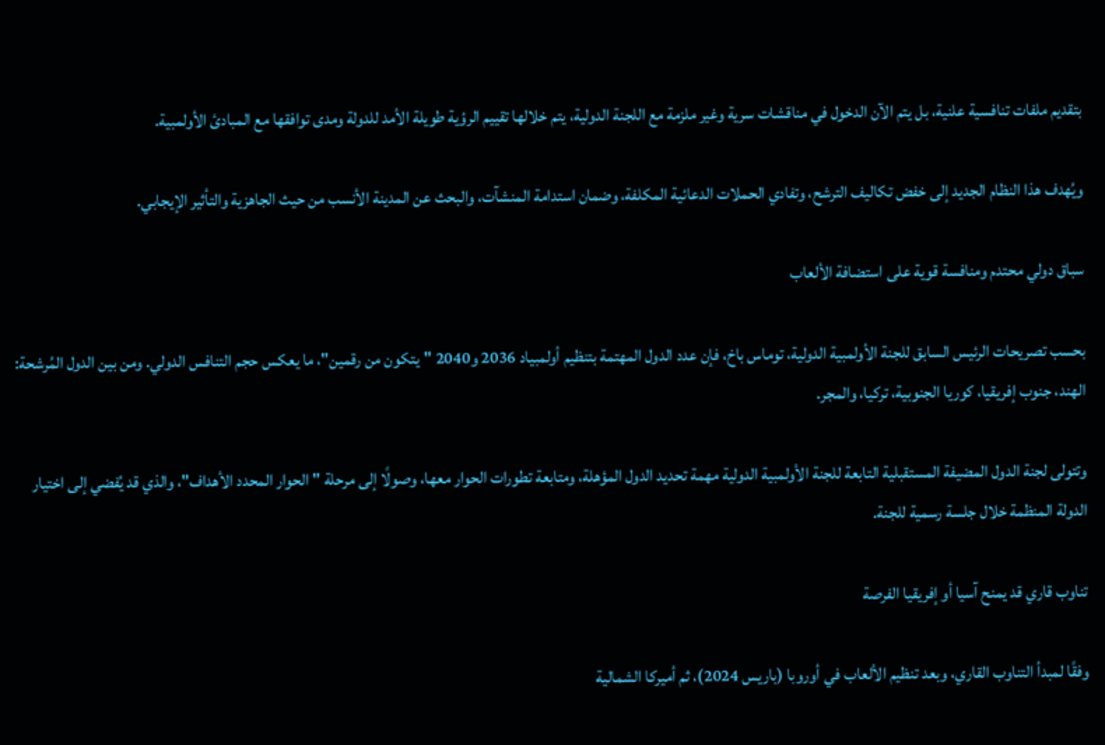بتقديم ملفات تنافسية علنية، بل يتم الآن الدخول في مناقشات سرية وغير ملزمة مع اللجنة الدولية، يتم خلالها تقييم الرؤية طويلة الأمد للدولة ومدى توافقها مع المبادئ الأولمبية.

ويُهدف هذا النظام الجديد إلى خفض تكاليف الترشح، وتفادي الحملات الدعائية المكلفة، وضمان استدامة المنشآت، والبحث عن المدينة الأنسب من حيث الجاهزية والتأثير الإيجابي.

سباق دولي محتدم ومنافسة قوية على استضافة الألعاب

بحسب تصريحات الرئيس السابق للجنة الأولمبية الدولية، توماس باخ، فإن عدد الدول المهتمة بتنظيم أولمبياد 2036 و2040 "يتكون من رقمين"، ما يعكس حجم التنافس الدولي. ومن بين الدول المُرشحة: الهند، جنوب إفريقيا، كوريا الجنوبية، تركيا، والمجر.

وتتولى لجنة الدول المضيفة المستقبلية التابعة للجنة الأولمبية الدولية مهمة تحديد الدول المؤهلة، ومتابعة تطورات الحوار معها، وصولًا إلى مرحلة "الحوار المحدد الأهداف"، والذي قد يُفضي إلى اختيار الدولة المنظمة خلال جلسة رسمية للجنة.

تناوب قاري قد يمنح آسيا أو إفريقيا الفرصة

وفقًا لمبدأ التناوب القاري، وبعد تنظيم الألعاب في أوروبا (باريس 2024)، ثم أميركا الشمالية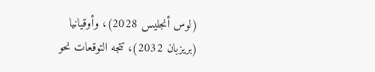(لوس أنجليس 2028)، وأوقيانيا (بريزبان 2032)، تتجه التوقعات نحو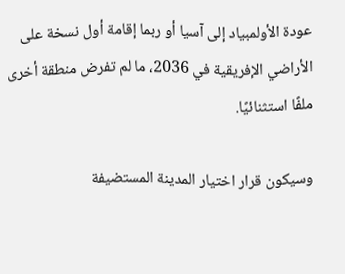عودة الأولمبياد إلى آسيا أو ربما إقامة أول نسخة على الأراضي الإفريقية في 2036، ما لم تفرض منطقة أخرى ملفًا استثنائيًا.

وسيكون قرار اختيار المدينة المستضيفة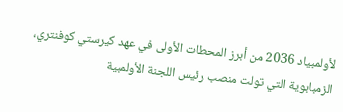لأولمبياد 2036 من أبرز المحطات الأولى في عهد كيرستي كوفنتري، الزمبابوية التي تولت منصب رئيس اللجنة الأولمبية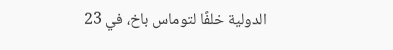الدولية خلفًا لتوماس باخ، في 23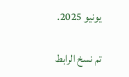يونيو 2025.

تم نسخ الرابط